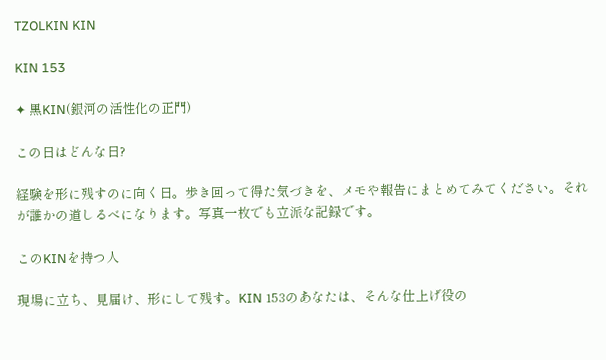TZOLKIN KIN

KIN 153

✦ 黒KIN(銀河の活性化の正門)

この日はどんな日?

経験を形に残すのに向く日。歩き回って得た気づきを、メモや報告にまとめてみてください。それが誰かの道しるべになります。写真一枚でも立派な記録です。

このKINを持つ人

現場に立ち、見届け、形にして残す。KIN 153のあなたは、そんな仕上げ役の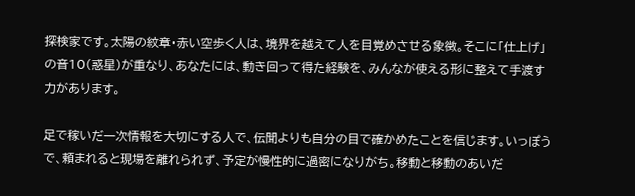探検家です。太陽の紋章・赤い空歩く人は、境界を越えて人を目覚めさせる象徴。そこに「仕上げ」の音10(惑星)が重なり、あなたには、動き回って得た経験を、みんなが使える形に整えて手渡す力があります。

足で稼いだ一次情報を大切にする人で、伝聞よりも自分の目で確かめたことを信じます。いっぽうで、頼まれると現場を離れられず、予定が慢性的に過密になりがち。移動と移動のあいだ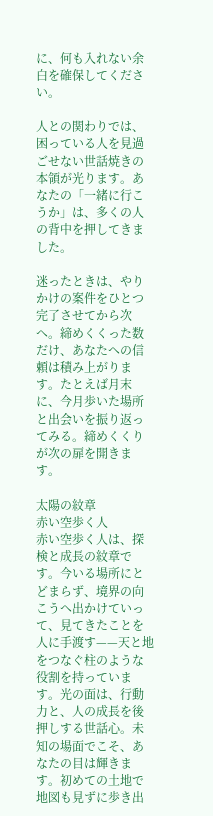に、何も入れない余白を確保してください。

人との関わりでは、困っている人を見過ごせない世話焼きの本領が光ります。あなたの「一緒に行こうか」は、多くの人の背中を押してきました。

迷ったときは、やりかけの案件をひとつ完了させてから次へ。締めくくった数だけ、あなたへの信頼は積み上がります。たとえば月末に、今月歩いた場所と出会いを振り返ってみる。締めくくりが次の扉を開きます。

太陽の紋章
赤い空歩く人
赤い空歩く人は、探検と成長の紋章です。今いる場所にとどまらず、境界の向こうへ出かけていって、見てきたことを人に手渡す——天と地をつなぐ柱のような役割を持っています。光の面は、行動力と、人の成長を後押しする世話心。未知の場面でこそ、あなたの目は輝きます。初めての土地で地図も見ずに歩き出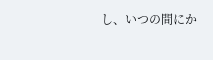し、いつの間にか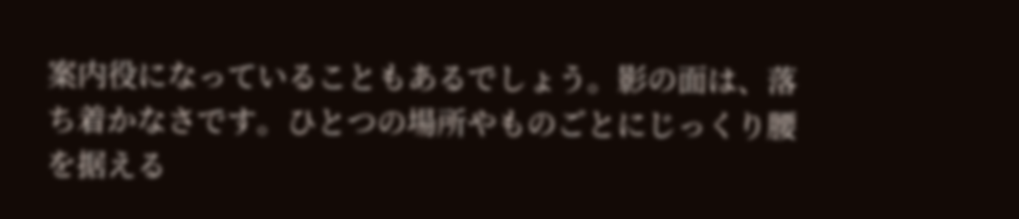案内役になっていることもあるでしょう。影の面は、落ち着かなさです。ひとつの場所やものごとにじっくり腰を据える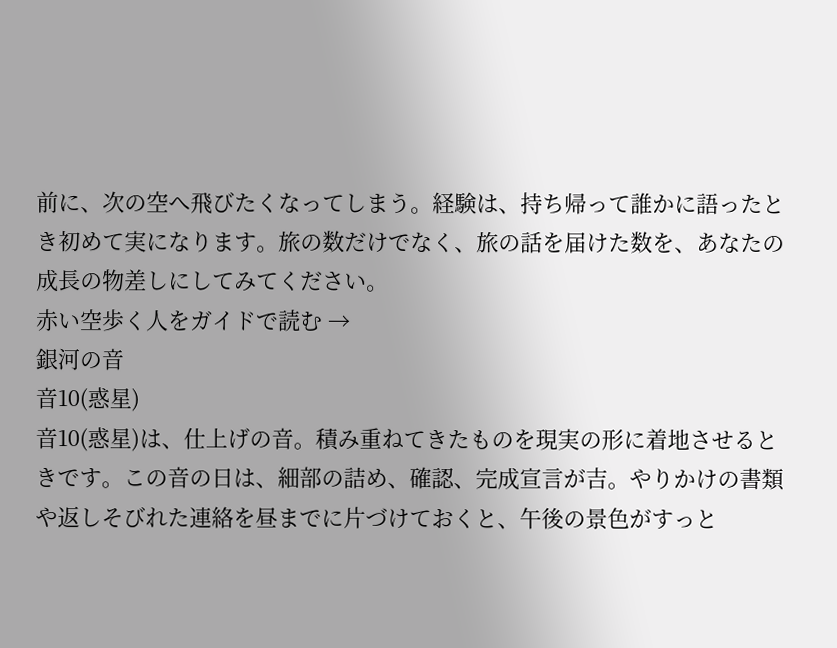前に、次の空へ飛びたくなってしまう。経験は、持ち帰って誰かに語ったとき初めて実になります。旅の数だけでなく、旅の話を届けた数を、あなたの成長の物差しにしてみてください。
赤い空歩く人をガイドで読む →
銀河の音
音10(惑星)
音10(惑星)は、仕上げの音。積み重ねてきたものを現実の形に着地させるときです。この音の日は、細部の詰め、確認、完成宣言が吉。やりかけの書類や返しそびれた連絡を昼までに片づけておくと、午後の景色がすっと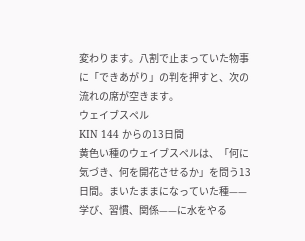変わります。八割で止まっていた物事に「できあがり」の判を押すと、次の流れの席が空きます。
ウェイブスペル
KIN 144 からの13日間
黄色い種のウェイブスペルは、「何に気づき、何を開花させるか」を問う13日間。まいたままになっていた種——学び、習慣、関係——に水をやる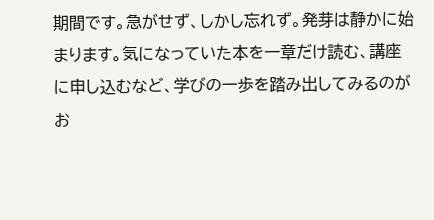期間です。急がせず、しかし忘れず。発芽は静かに始まります。気になっていた本を一章だけ読む、講座に申し込むなど、学びの一歩を踏み出してみるのがお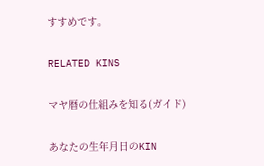すすめです。

RELATED KINS

マヤ暦の仕組みを知る(ガイド)

あなたの生年月日のKIN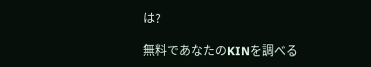は?

無料であなたのKINを調べる